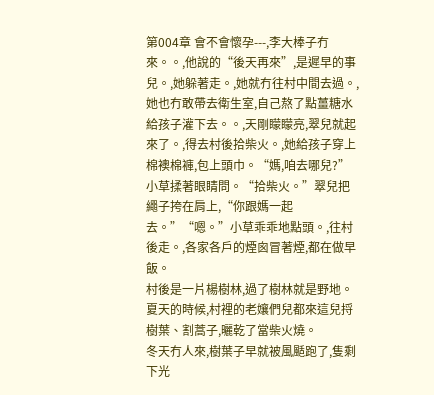第004章 會不會懷孕---,李大棒子冇來。。,他說的“後天再來”,是遲早的事兒。,她躲著走。,她就冇往村中間去過。,她也冇敢帶去衛生室,自己熬了點薑糖水給孩子灌下去。。,天剛矇矇亮,翠兒就起來了。,得去村後拾柴火。,她給孩子穿上棉襖棉褲,包上頭巾。“媽,咱去哪兒?”小草揉著眼睛問。“拾柴火。”翠兒把繩子挎在肩上,“你跟媽一起去。”“嗯。”小草乖乖地點頭。,往村後走。,各家各戶的煙囪冒著煙,都在做早飯。
村後是一片楊樹林,過了樹林就是野地。
夏天的時候,村裡的老孃們兒都來這兒捋樹葉、割蒿子,曬乾了當柴火燒。
冬天冇人來,樹葉子早就被風颳跑了,隻剩下光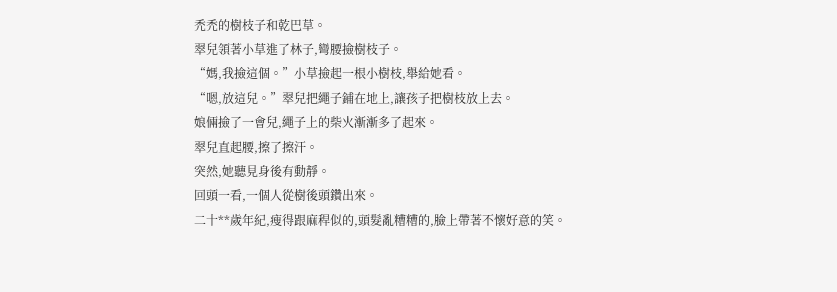禿禿的樹枝子和乾巴草。
翠兒領著小草進了林子,彎腰撿樹枝子。
“媽,我撿這個。”小草撿起一根小樹枝,舉給她看。
“嗯,放這兒。”翠兒把繩子鋪在地上,讓孩子把樹枝放上去。
娘倆撿了一會兒,繩子上的柴火漸漸多了起來。
翠兒直起腰,擦了擦汗。
突然,她聽見身後有動靜。
回頭一看,一個人從樹後頭鑽出來。
二十**歲年紀,瘦得跟麻稈似的,頭髮亂糟糟的,臉上帶著不懷好意的笑。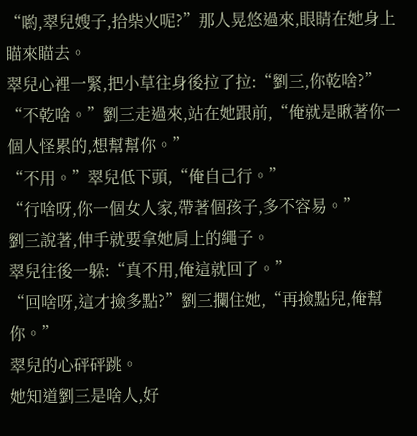“喲,翠兒嫂子,拾柴火呢?”那人晃悠過來,眼睛在她身上瞄來瞄去。
翠兒心裡一緊,把小草往身後拉了拉:“劉三,你乾啥?”
“不乾啥。”劉三走過來,站在她跟前,“俺就是瞅著你一個人怪累的,想幫幫你。”
“不用。”翠兒低下頭,“俺自己行。”
“行啥呀,你一個女人家,帶著個孩子,多不容易。”
劉三說著,伸手就要拿她肩上的繩子。
翠兒往後一躲:“真不用,俺這就回了。”
“回啥呀,這才撿多點?”劉三攔住她,“再撿點兒,俺幫你。”
翠兒的心砰砰跳。
她知道劉三是啥人,好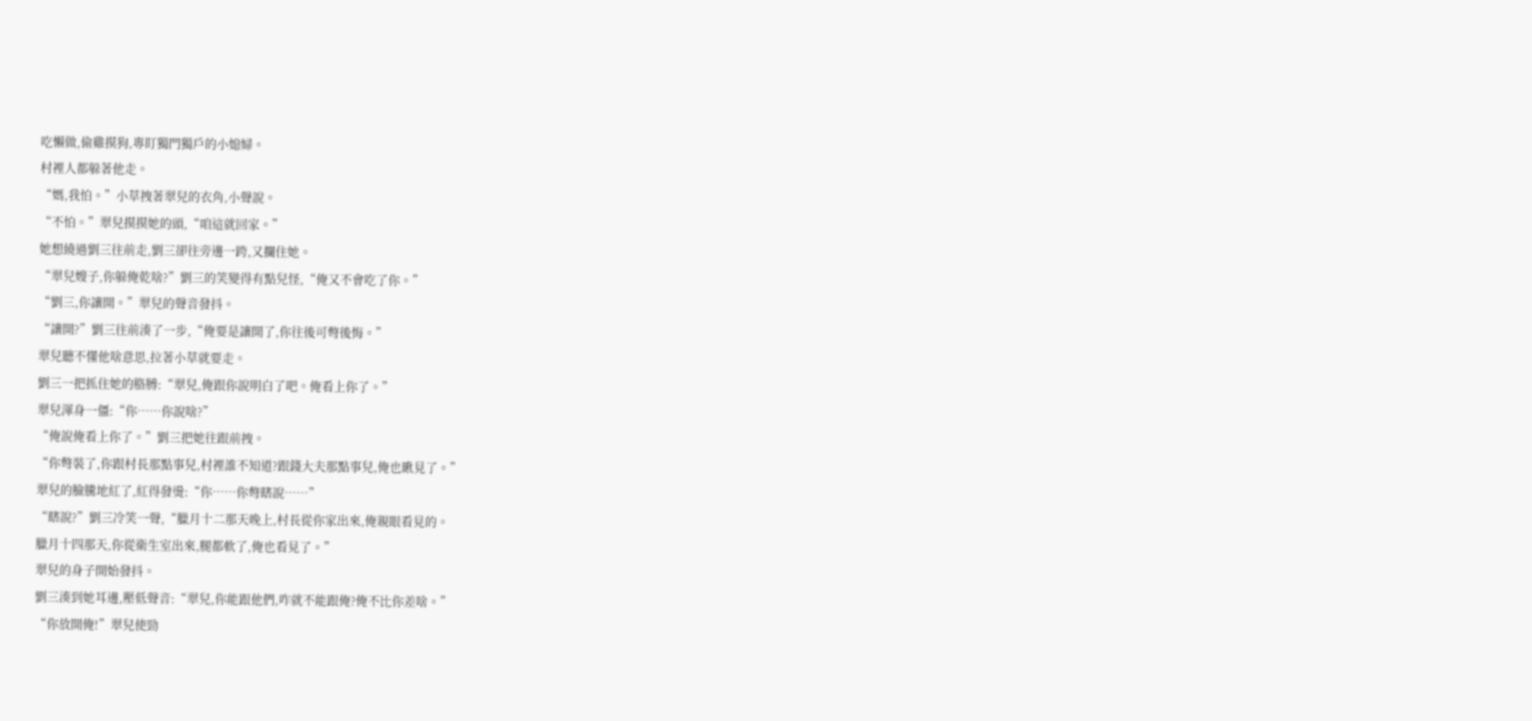吃懶做,偷雞摸狗,專盯獨門獨戶的小媳婦。
村裡人都躲著他走。
“媽,我怕。”小草拽著翠兒的衣角,小聲說。
“不怕。”翠兒摸摸她的頭,“咱這就回家。”
她想繞過劉三往前走,劉三卻往旁邊一跨,又攔住她。
“翠兒嫂子,你躲俺乾啥?”劉三的笑變得有點兒怪,“俺又不會吃了你。”
“劉三,你讓開。”翠兒的聲音發抖。
“讓開?”劉三往前湊了一步,“俺要是讓開了,你往後可彆後悔。”
翠兒聽不懂他啥意思,拉著小草就要走。
劉三一把抓住她的胳膊:“翠兒,俺跟你說明白了吧。俺看上你了。”
翠兒渾身一僵:“你……你說啥?”
“俺說俺看上你了。”劉三把她往跟前拽。
“你彆裝了,你跟村長那點事兒,村裡誰不知道?跟錢大夫那點事兒,俺也瞅見了。”
翠兒的臉騰地紅了,紅得發燙:“你……你彆瞎說……”
“瞎說?”劉三冷笑一聲,“臘月十二那天晚上,村長從你家出來,俺親眼看見的。
臘月十四那天,你從衛生室出來,腿都軟了,俺也看見了。”
翠兒的身子開始發抖。
劉三湊到她耳邊,壓低聲音:“翠兒,你能跟他們,咋就不能跟俺?俺不比你差啥。”
“你放開俺!”翠兒使勁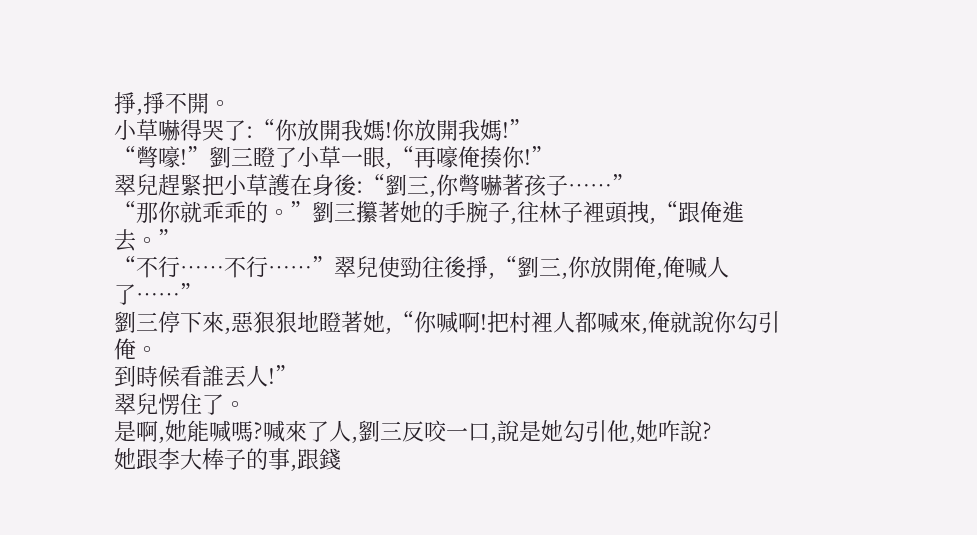掙,掙不開。
小草嚇得哭了:“你放開我媽!你放開我媽!”
“彆嚎!”劉三瞪了小草一眼,“再嚎俺揍你!”
翠兒趕緊把小草護在身後:“劉三,你彆嚇著孩子……”
“那你就乖乖的。”劉三攥著她的手腕子,往林子裡頭拽,“跟俺進去。”
“不行……不行……”翠兒使勁往後掙,“劉三,你放開俺,俺喊人了……”
劉三停下來,惡狠狠地瞪著她,“你喊啊!把村裡人都喊來,俺就說你勾引俺。
到時候看誰丟人!”
翠兒愣住了。
是啊,她能喊嗎?喊來了人,劉三反咬一口,說是她勾引他,她咋說?
她跟李大棒子的事,跟錢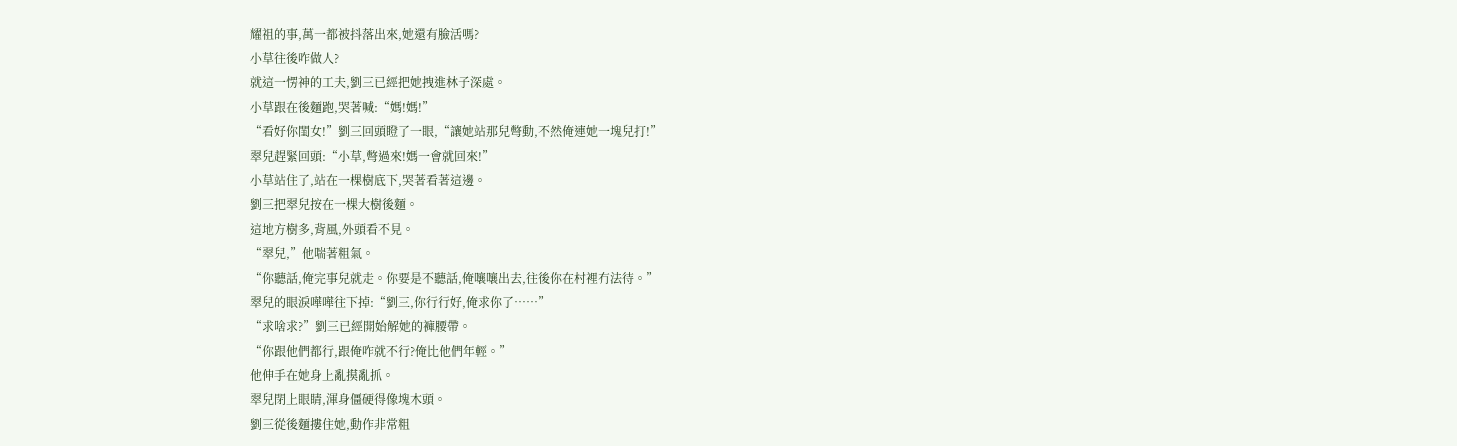耀祖的事,萬一都被抖落出來,她還有臉活嗎?
小草往後咋做人?
就這一愣神的工夫,劉三已經把她拽進林子深處。
小草跟在後麵跑,哭著喊:“媽!媽!”
“看好你閨女!”劉三回頭瞪了一眼,“讓她站那兒彆動,不然俺連她一塊兒打!”
翠兒趕緊回頭:“小草,彆過來!媽一會就回來!”
小草站住了,站在一棵樹底下,哭著看著這邊。
劉三把翠兒按在一棵大樹後麵。
這地方樹多,背風,外頭看不見。
“翠兒,”他喘著粗氣。
“你聽話,俺完事兒就走。你要是不聽話,俺嚷嚷出去,往後你在村裡冇法待。”
翠兒的眼淚嘩嘩往下掉:“劉三,你行行好,俺求你了……”
“求啥求?”劉三已經開始解她的褲腰帶。
“你跟他們都行,跟俺咋就不行?俺比他們年輕。”
他伸手在她身上亂摸亂抓。
翠兒閉上眼睛,渾身僵硬得像塊木頭。
劉三從後麵摟住她,動作非常粗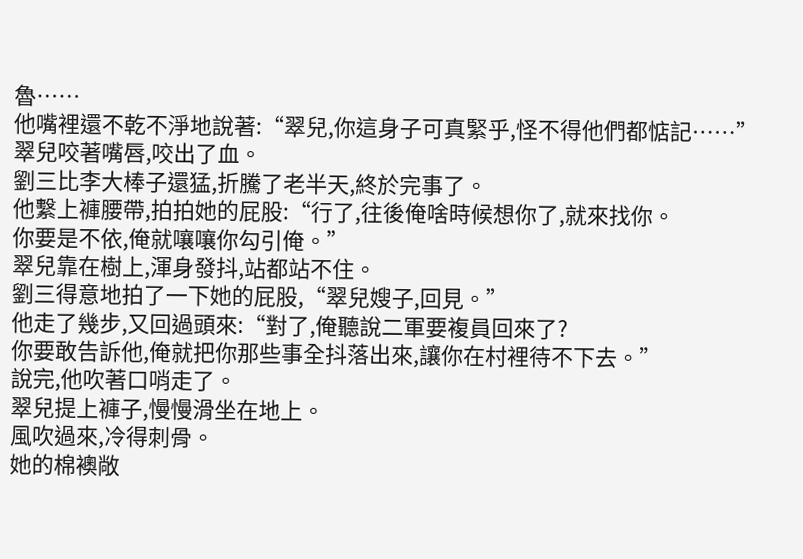魯……
他嘴裡還不乾不淨地說著:“翠兒,你這身子可真緊乎,怪不得他們都惦記……”
翠兒咬著嘴唇,咬出了血。
劉三比李大棒子還猛,折騰了老半天,終於完事了。
他繫上褲腰帶,拍拍她的屁股:“行了,往後俺啥時候想你了,就來找你。
你要是不依,俺就嚷嚷你勾引俺。”
翠兒靠在樹上,渾身發抖,站都站不住。
劉三得意地拍了一下她的屁股,“翠兒嫂子,回見。”
他走了幾步,又回過頭來:“對了,俺聽說二軍要複員回來了?
你要敢告訴他,俺就把你那些事全抖落出來,讓你在村裡待不下去。”
說完,他吹著口哨走了。
翠兒提上褲子,慢慢滑坐在地上。
風吹過來,冷得刺骨。
她的棉襖敞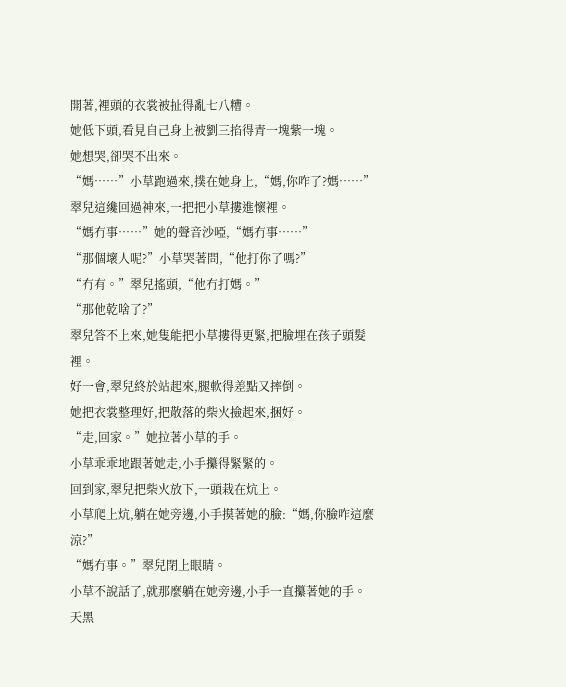開著,裡頭的衣裳被扯得亂七八糟。
她低下頭,看見自己身上被劉三掐得青一塊紫一塊。
她想哭,卻哭不出來。
“媽……”小草跑過來,撲在她身上,“媽,你咋了?媽……”
翠兒這纔回過神來,一把把小草摟進懷裡。
“媽冇事……”她的聲音沙啞,“媽冇事……”
“那個壞人呢?”小草哭著問,“他打你了嗎?”
“冇有。”翠兒搖頭,“他冇打媽。”
“那他乾啥了?”
翠兒答不上來,她隻能把小草摟得更緊,把臉埋在孩子頭髮裡。
好一會,翠兒終於站起來,腿軟得差點又摔倒。
她把衣裳整理好,把散落的柴火撿起來,捆好。
“走,回家。”她拉著小草的手。
小草乖乖地跟著她走,小手攥得緊緊的。
回到家,翠兒把柴火放下,一頭栽在炕上。
小草爬上炕,躺在她旁邊,小手摸著她的臉:“媽,你臉咋這麼涼?”
“媽冇事。”翠兒閉上眼睛。
小草不說話了,就那麼躺在她旁邊,小手一直攥著她的手。
天黑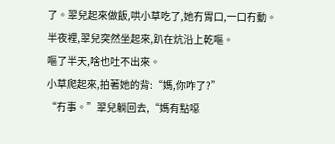了。翠兒起來做飯,哄小草吃了,她冇胃口,一口冇動。
半夜裡,翠兒突然坐起來,趴在炕沿上乾嘔。
嘔了半天,啥也吐不出來。
小草爬起來,拍著她的背:“媽,你咋了?”
“冇事。”翠兒躺回去,“媽有點噁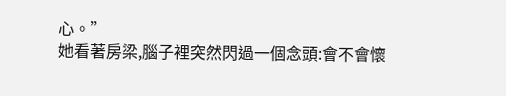心。”
她看著房梁,腦子裡突然閃過一個念頭:會不會懷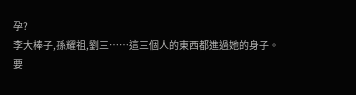孕?
李大棒子,孫耀祖,劉三……這三個人的東西都進過她的身子。
要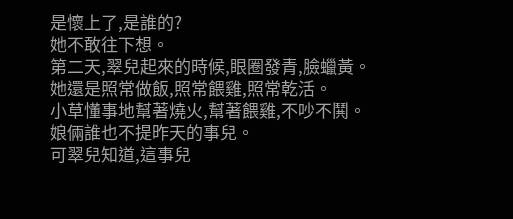是懷上了,是誰的?
她不敢往下想。
第二天,翠兒起來的時候,眼圈發青,臉蠟黃。
她還是照常做飯,照常餵雞,照常乾活。
小草懂事地幫著燒火,幫著餵雞,不吵不鬨。
娘倆誰也不提昨天的事兒。
可翠兒知道,這事兒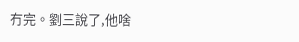冇完。劉三說了,他啥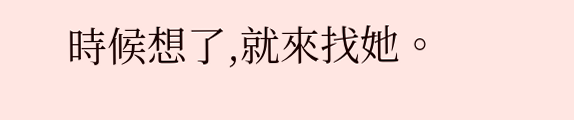時候想了,就來找她。